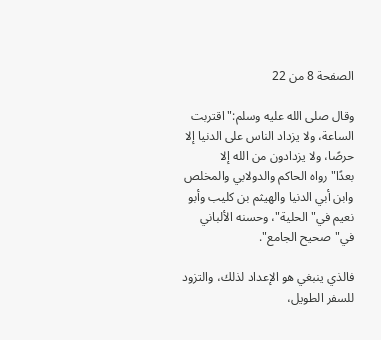الصفحة 8 من 22

وقال صلى الله عليه وسلم:"اقتربت الساعة، ولا يزداد الناس على الدنيا إلا حرصًا، ولا يزدادون من الله إلا بعدًا"رواه الحاكم والدولابي والمخلص وابن أبي الدنيا والهيثم بن كليب وأبو نعيم في"الحلية"، وحسنه الألباني في"صحيح الجامع".

فالذي ينبغي هو الإعداد لذلك، والتزود للسفر الطويل،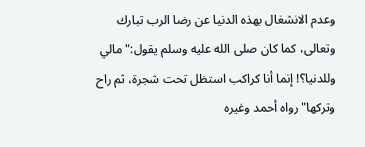وعدم الانشغال بهذه الدنيا عن رضا الرب تبارك وتعالى، كما كان صلى الله عليه وسلم يقول:"مالي وللدنيا؟! إنما أنا كراكب استظل تحت شجرة، ثم راح وتركها"رواه أحمد وغيره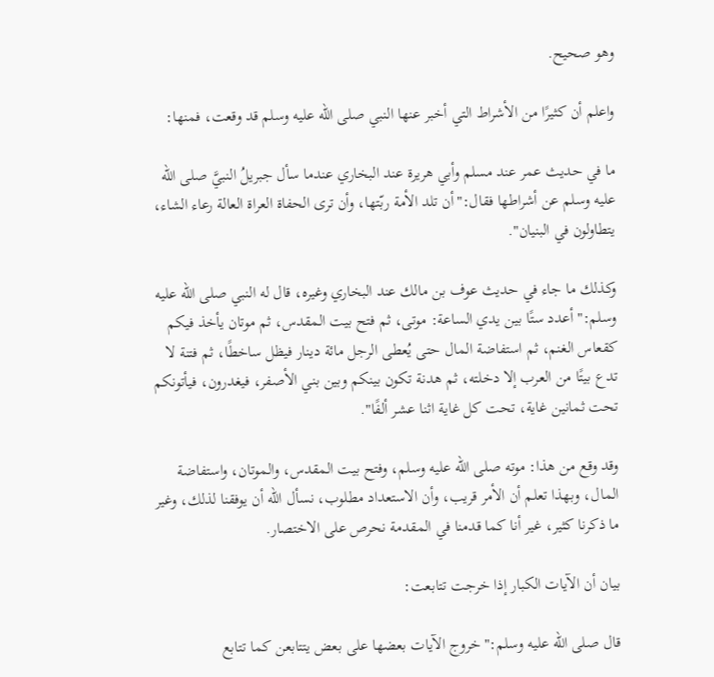وهو صحيح.

واعلم أن كثيرًا من الأشراط التي أخبر عنها النبي صلى الله عليه وسلم قد وقعت، فمنها:

ما في حديث عمر عند مسلم وأبي هريرة عند البخاري عندما سأل جبريلُ النبيَّ صلى الله عليه وسلم عن أشراطها فقال:"أن تلد الأمة ربّتها، وأن ترى الحفاة العراة العالة رعاء الشاء، يتطاولون في البنيان".

وكذلك ما جاء في حديث عوف بن مالك عند البخاري وغيره، قال له النبي صلى الله عليه وسلم:"أعدد ستًا بين يدي الساعة: موتى، ثم فتح بيت المقدس، ثم موتان يأخذ فيكم كقعاس الغنم، ثم استفاضة المال حتى يُعطى الرجل مائة دينار فيظل ساخطًا، ثم فتنة لا تدع بيتًا من العرب إلا دخلته، ثم هدنة تكون بينكم وبين بني الأصفر، فيغدرون، فيأتونكم تحت ثمانين غاية، تحت كل غاية اثنا عشر ألفًا".

وقد وقع من هذا: موته صلى الله عليه وسلم، وفتح بيت المقدس، والموتان، واستفاضة المال، وبهذا تعلم أن الأمر قريب، وأن الاستعداد مطلوب، نسأل الله أن يوفقنا لذلك، وغير ما ذكرنا كثير، غير أنا كما قدمنا في المقدمة نحرص على الاختصار.

بيان أن الآيات الكبار إذا خرجت تتابعت:

قال صلى الله عليه وسلم:"خروج الآيات بعضها على بعض يتتابعن كما تتابع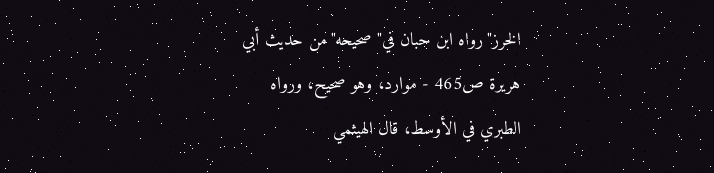الخرز"رواه ابن حبان في"صحيحه"من حديث أبي هريرة ص465 - موارد، وهو صحيح، ورواه الطبري في الأوسط، قال الهيثمي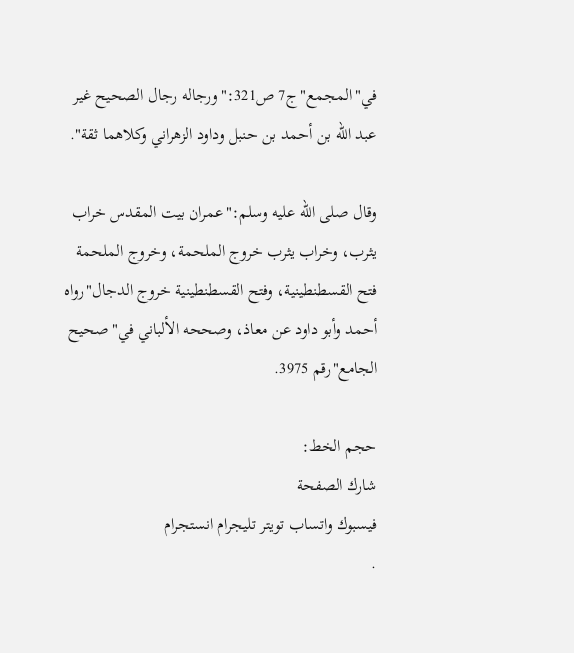في"المجمع"ج7 ص321:"ورجاله رجال الصحيح غير عبد الله بن أحمد بن حنبل وداود الزهراني وكلاهما ثقة".

وقال صلى الله عليه وسلم:"عمران بيت المقدس خراب يثرب، وخراب يثرب خروج الملحمة، وخروج الملحمة فتح القسطنطينية، وفتح القسطنطينية خروج الدجال"رواه أحمد وأبو داود عن معاذ، وصححه الألباني في"صحيح الجامع"رقم 3975.

حجم الخط:
شارك الصفحة
فيسبوك واتساب تويتر تليجرام انستجرام
.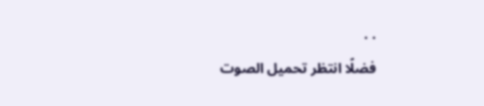. .
فضلًا انتظر تحميل الصوت